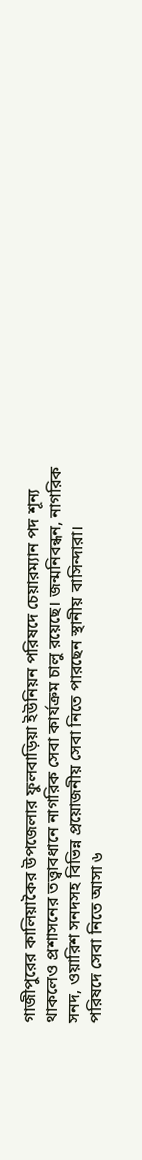গাজীপুরের কালিয়াকৈর উপজেলার ফুলবাড়িয়া ইউনিয়ন পরিষদে চেয়ারম্যান পদ শূন্য থাকলেও প্রশাসনের তত্ত্বাবধানে নাগরিক সেবা কার্যক্রম চালু রয়েছে। জন্মনিবন্ধন, নাগরিক সনদ, ওয়ারিশ সনদসহ বিভিন্ন প্রয়োজনীয় সেবা নিতে পারছেন স্থানীয় বাসিন্দারা।
পরিষদে সেবা নিতে আসা ৬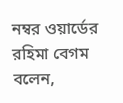নম্বর ওয়ার্ডের রহিমা বেগম বলেন,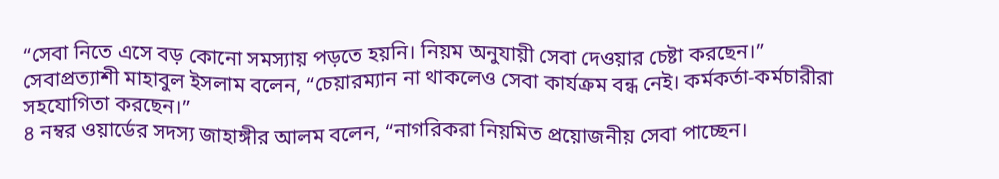“সেবা নিতে এসে বড় কোনো সমস্যায় পড়তে হয়নি। নিয়ম অনুযায়ী সেবা দেওয়ার চেষ্টা করছেন।”
সেবাপ্রত্যাশী মাহাবুল ইসলাম বলেন, “চেয়ারম্যান না থাকলেও সেবা কার্যক্রম বন্ধ নেই। কর্মকর্তা-কর্মচারীরা সহযোগিতা করছেন।”
৪ নম্বর ওয়ার্ডের সদস্য জাহাঙ্গীর আলম বলেন, “নাগরিকরা নিয়মিত প্রয়োজনীয় সেবা পাচ্ছেন।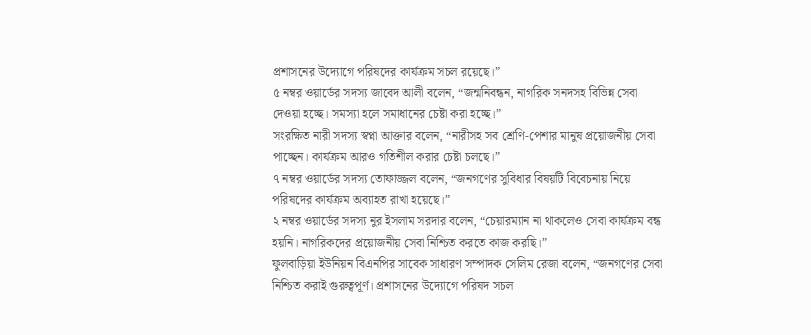প্রশাসনের উদ্যোগে পরিষদের কার্যক্রম সচল রয়েছে।”
৫ নম্বর ওয়ার্ডের সদস্য জাবেদ আলী বলেন, “জন্মনিবন্ধন, নাগরিক সনদসহ বিভিন্ন সেবা দেওয়া হচ্ছে। সমস্যা হলে সমাধানের চেষ্টা করা হচ্ছে।”
সংরক্ষিত নারী সদস্য স্বপ্না আক্তার বলেন, “নারীসহ সব শ্রেণি-পেশার মানুষ প্রয়োজনীয় সেবা পাচ্ছেন। কার্যক্রম আরও গতিশীল করার চেষ্টা চলছে।”
৭ নম্বর ওয়ার্ডের সদস্য তোফাজ্জল বলেন, “জনগণের সুবিধার বিষয়টি বিবেচনায় নিয়ে পরিষদের কার্যক্রম অব্যাহত রাখা হয়েছে।”
২ নম্বর ওয়ার্ডের সদস্য নুর ইসলাম সরদার বলেন, “চেয়ারম্যান না থাকলেও সেবা কার্যক্রম বন্ধ হয়নি। নাগরিকদের প্রয়োজনীয় সেবা নিশ্চিত করতে কাজ করছি।”
ফুলবাড়িয়া ইউনিয়ন বিএনপির সাবেক সাধারণ সম্পাদক সেলিম রেজা বলেন, “জনগণের সেবা নিশ্চিত করাই গুরুত্বপূর্ণ। প্রশাসনের উদ্যোগে পরিষদ সচল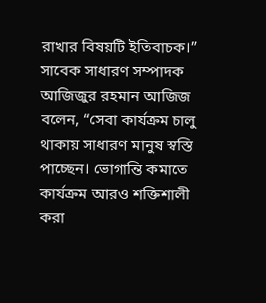রাখার বিষয়টি ইতিবাচক।”
সাবেক সাধারণ সম্পাদক আজিজুর রহমান আজিজ বলেন, “সেবা কার্যক্রম চালু থাকায় সাধারণ মানুষ স্বস্তি পাচ্ছেন। ভোগান্তি কমাতে কার্যক্রম আরও শক্তিশালী করা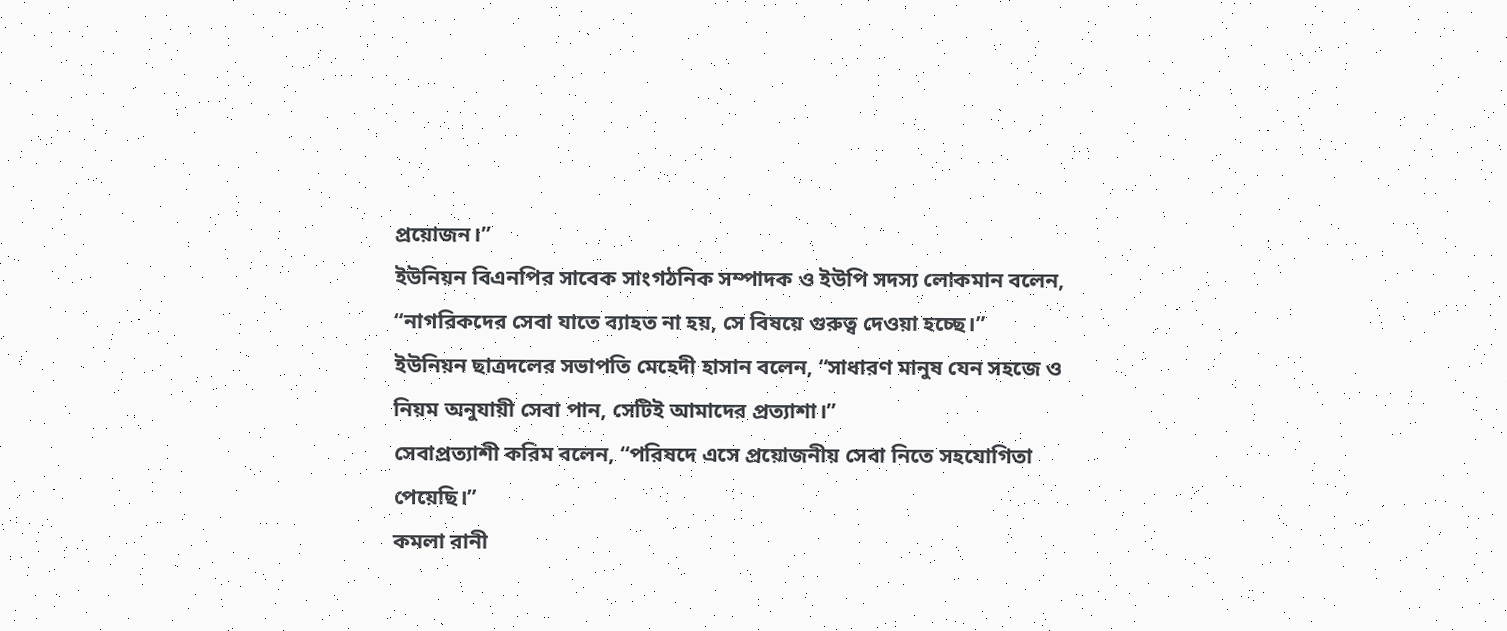প্রয়োজন।”
ইউনিয়ন বিএনপির সাবেক সাংগঠনিক সম্পাদক ও ইউপি সদস্য লোকমান বলেন, “নাগরিকদের সেবা যাতে ব্যাহত না হয়, সে বিষয়ে গুরুত্ব দেওয়া হচ্ছে।”
ইউনিয়ন ছাত্রদলের সভাপতি মেহেদী হাসান বলেন, “সাধারণ মানুষ যেন সহজে ও নিয়ম অনুযায়ী সেবা পান, সেটিই আমাদের প্রত্যাশা।”
সেবাপ্রত্যাশী করিম বলেন, “পরিষদে এসে প্রয়োজনীয় সেবা নিতে সহযোগিতা পেয়েছি।”
কমলা রানী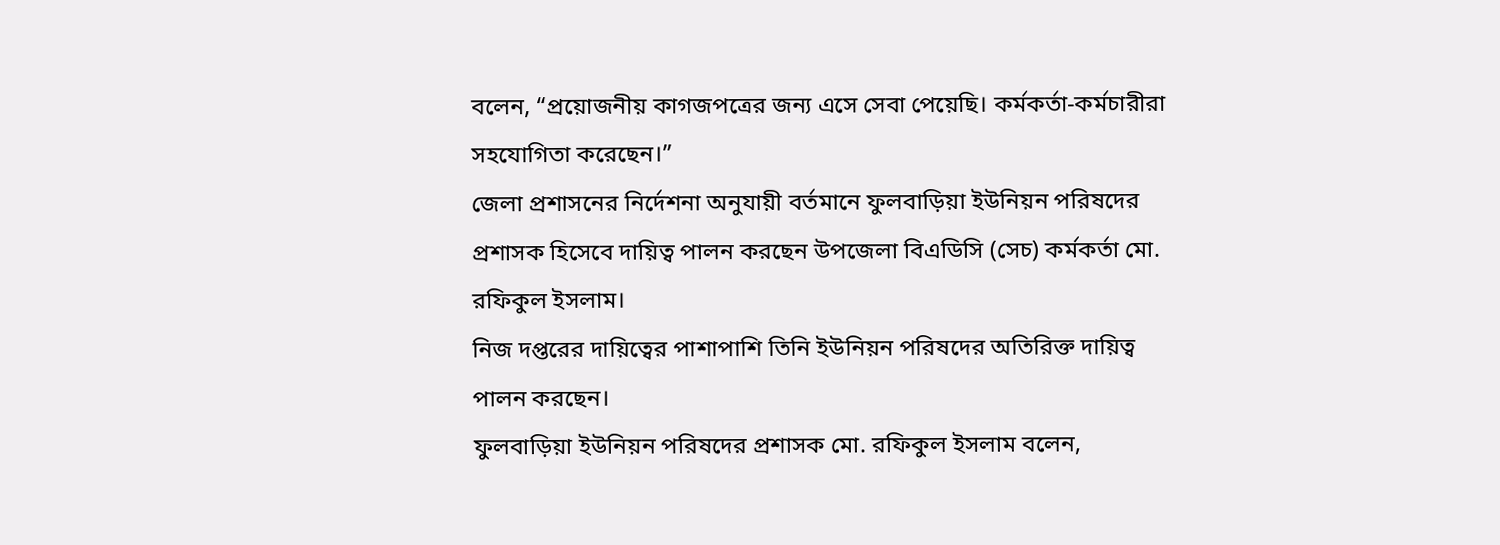বলেন, “প্রয়োজনীয় কাগজপত্রের জন্য এসে সেবা পেয়েছি। কর্মকর্তা-কর্মচারীরা সহযোগিতা করেছেন।”
জেলা প্রশাসনের নির্দেশনা অনুযায়ী বর্তমানে ফুলবাড়িয়া ইউনিয়ন পরিষদের প্রশাসক হিসেবে দায়িত্ব পালন করছেন উপজেলা বিএডিসি (সেচ) কর্মকর্তা মো. রফিকুল ইসলাম।
নিজ দপ্তরের দায়িত্বের পাশাপাশি তিনি ইউনিয়ন পরিষদের অতিরিক্ত দায়িত্ব পালন করছেন।
ফুলবাড়িয়া ইউনিয়ন পরিষদের প্রশাসক মো. রফিকুল ইসলাম বলেন,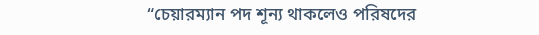“চেয়ারম্যান পদ শূন্য থাকলেও পরিষদের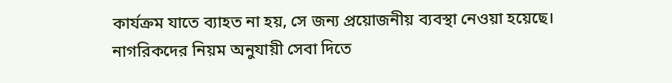কার্যক্রম যাতে ব্যাহত না হয়, সে জন্য প্রয়োজনীয় ব্যবস্থা নেওয়া হয়েছে। নাগরিকদের নিয়ম অনুযায়ী সেবা দিতে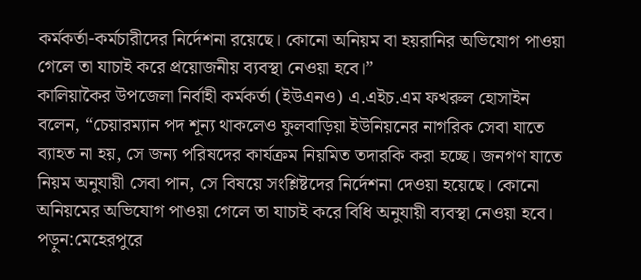কর্মকর্তা-কর্মচারীদের নির্দেশনা রয়েছে। কোনো অনিয়ম বা হয়রানির অভিযোগ পাওয়া গেলে তা যাচাই করে প্রয়োজনীয় ব্যবস্থা নেওয়া হবে।”
কালিয়াকৈর উপজেলা নির্বাহী কর্মকর্তা (ইউএনও) এ.এইচ.এম ফখরুল হোসাইন বলেন, “চেয়ারম্যান পদ শূন্য থাকলেও ফুলবাড়িয়া ইউনিয়নের নাগরিক সেবা যাতে ব্যাহত না হয়, সে জন্য পরিষদের কার্যক্রম নিয়মিত তদারকি করা হচ্ছে। জনগণ যাতে নিয়ম অনুযায়ী সেবা পান, সে বিষয়ে সংশ্লিষ্টদের নির্দেশনা দেওয়া হয়েছে। কোনো অনিয়মের অভিযোগ পাওয়া গেলে তা যাচাই করে বিধি অনুযায়ী ব্যবস্থা নেওয়া হবে।
পড়ুন:মেহেরপুরে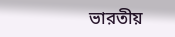ভারতীয়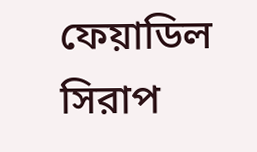ফেয়াডিল সিরাপ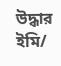উদ্ধার
ইমি/